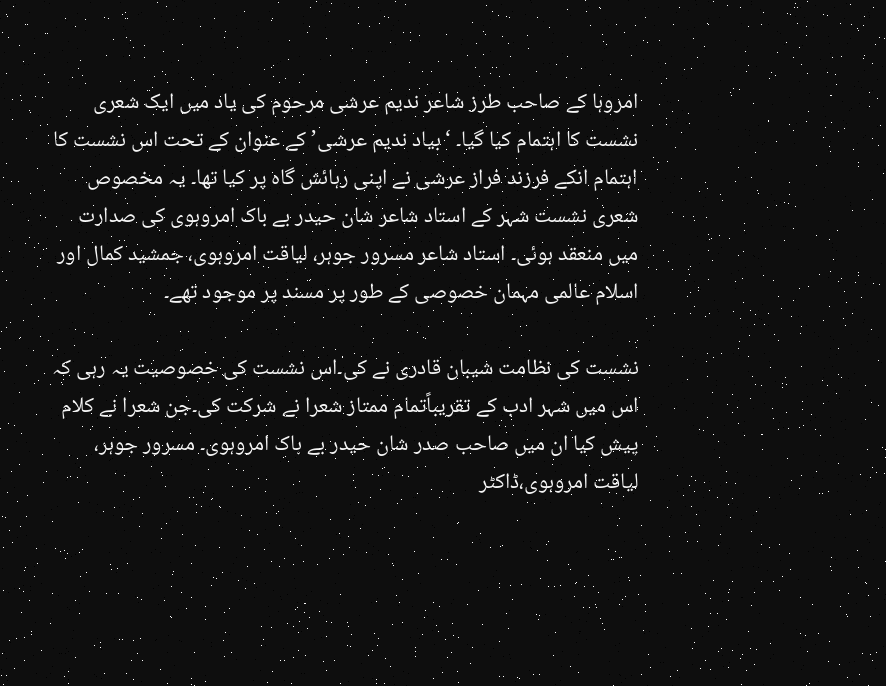امروہا کے صاحب طرز شاعر ندیم عرشی مرحوم کی یاد میں ایک شعری نشست کا اہتمام کیا گیا۔ ‘بیاد ندیم عرشی’ کے عنوان کے تحت اس نشست کا اہتمام انکے فرزند فراز عرشی نے اپنی رہائش گاہ پر کیا تھا۔ یہ مخصوص شعری نشست شہر کے استاد شاعر شان حیدر بے باک امروہوی کی صدارت میں منعقد ہوئی۔ استاد شاعر مسرور جوہر، لیاقت امروہوی، جمشید کمال اور اسلام عالمی مہمان خصوصی کے طور پر مسند پر موجود تھے۔

نشست کی نظامت شیبان قادری نے کی۔اس نشست کی خصوصیت یہ رہی کہ اس میں شہر ادب کے تقریباًتمام ممتاز شعرا نے شرکت کی۔جن شعرا نے کلام پیش کیا ان میں صاحب صدر شان حیدر بے باک امروہوی۔ مسرور جوہر، لیاقت امروہوی،ڈاکٹر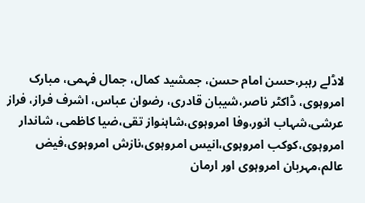لاڈلے رہبر،حسن امام حسن، جمشید کمال، جمال فہمی، مبارک امروہوی، ڈاکٹر ناصر،شیبان قادری، رضوان عباس، اشرف فراز، فراز عرشی،شہاب انور،وفا امروہوی،شاہنواز تقی،ضیا کاظمی، شاندار امروہوی،کوکب امروہوی،انیس امروہوی،نازش امروہوی،فیض عالم،مہربان امروہوی اور ارمان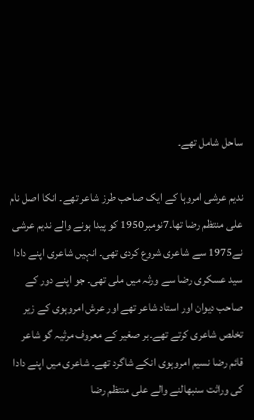ساحل شامل تھے۔

ندیم عرشی امروہا کے ایک صاحب طرز شاعر تھے۔ انکا اصل نام علی منتظم رضا تھا۔7نومبر1950 کو پیدا ہونے والے ندیم عرشی نے1975 سے شاعری شروع کردی تھی۔ انہیں شاعری اپنے دادا سید عسکری رضا سے ورثہ میں ملی تھی۔ جو اپنے دور کے صاحب دیوان اور استاد شاعر تھے اور عرش امروہوی کے زیر تخلص شاعری کرتے تھے۔بر صغیر کے معروف مرثیہ گو شاعر قائم رضا نسیم امروہوی انکے شاگرد تھے۔ شاعری میں اپنے دادا کی وراثت سنبھالنے والے علی منتظم رضا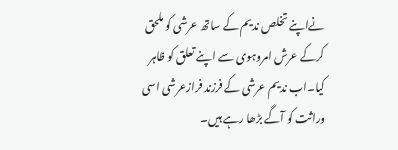نےاپنے تخلص ندیم کے ساتھ عرشی کو ملحق کرکے عرش امروہوی سے اپنے تعلق کو ظاہر کیا۔اب ندیم عرشی کے فرزند فرازعرشی اسی وراثت کو آگے بڑھا رہے ہیں۔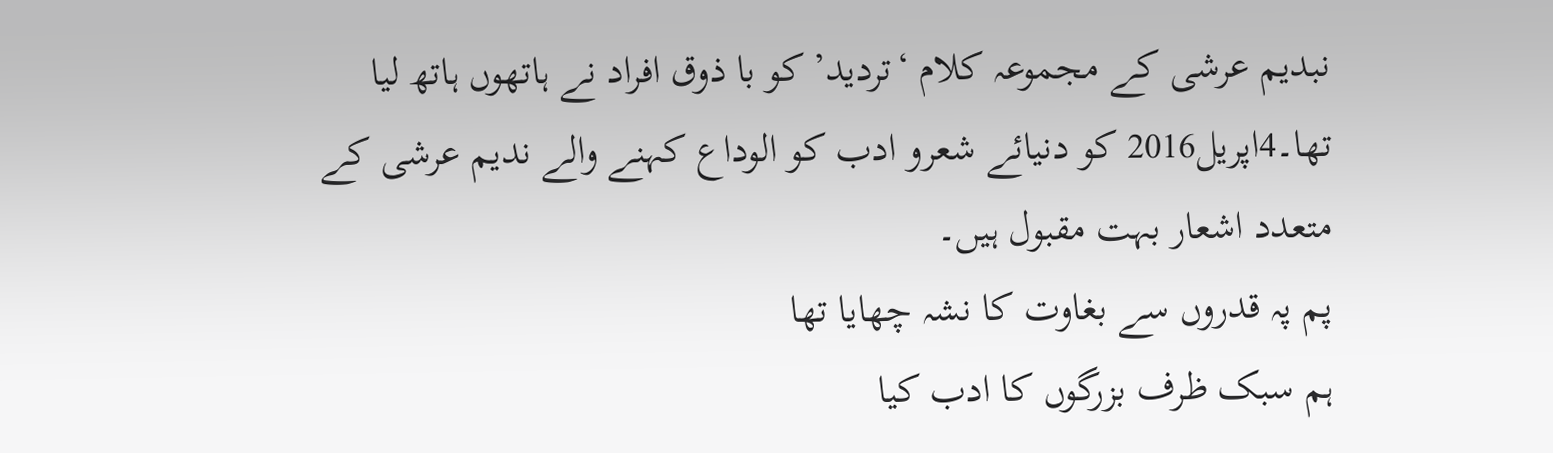نبدیم عرشی کے مجموعہ کلام ‘تردید’ کو با ذوق افراد نے ہاتھوں ہاتھ لیا تھا۔4اپریل2016 کو دنیائے شعرو ادب کو الوداع کہنے والے ندیم عرشی کے متعدد اشعار بہت مقبول ہیں۔
پم پہ قدروں سے بغاوت کا نشہ چھایا تھا
ہم سبک ظرف بزرگوں کا ادب کیا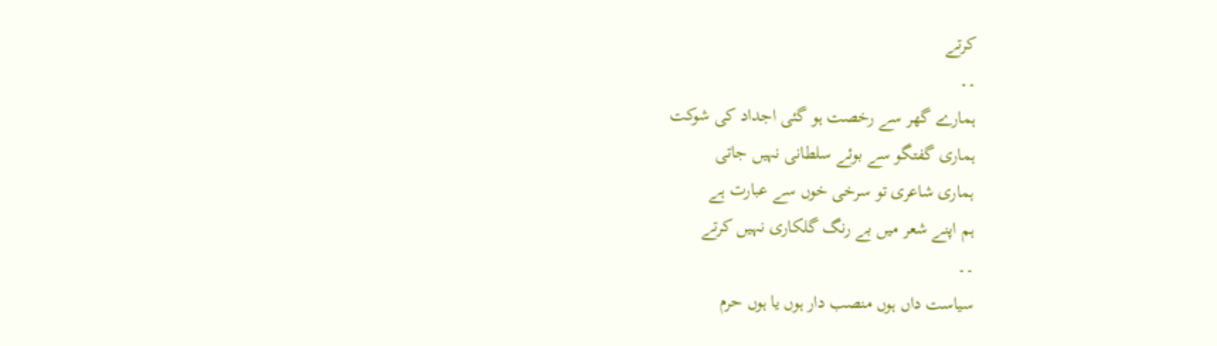کرتے
۔۔
ہمارے گھر سے رخصت ہو گئی اجداد کی شوکت
ہماری گفتگو سے بوئے سلطانی نہیں جاتی
ہماری شاعری تو سرخی خوں سے عبارت ہے
ہم اپنے شعر میں بے رنگ گلکاری نہیں کرتے
۔۔
سیاست داں ہوں منصب دار ہوں یا ہوں حرم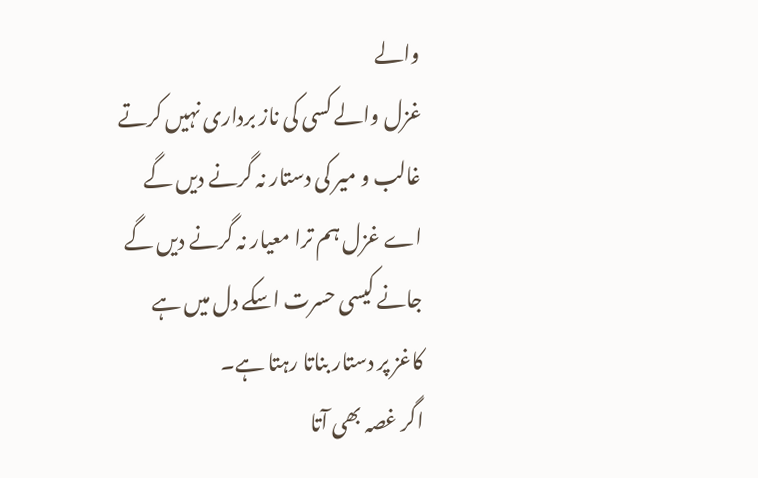والے
غزل والے کسی کی ناز برداری نہیں کرتے
غالب و میر کی دستار نہ گرنے دیں گے
اے غزل ہم ترا معیار نہ گرنے دیں گے
جانے کیسی حسرت اسکے دل میں ہے
کاغز پر دستار بناتا رہتا ہے۔
اگر غصہ بھی آتا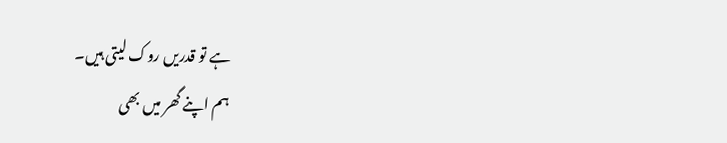ہے تو قدریں روک لیتی ہیں۔
ہم اپنے گھر میں بھی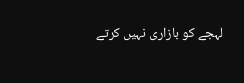لہجے کو بازاری نہیں کرتے